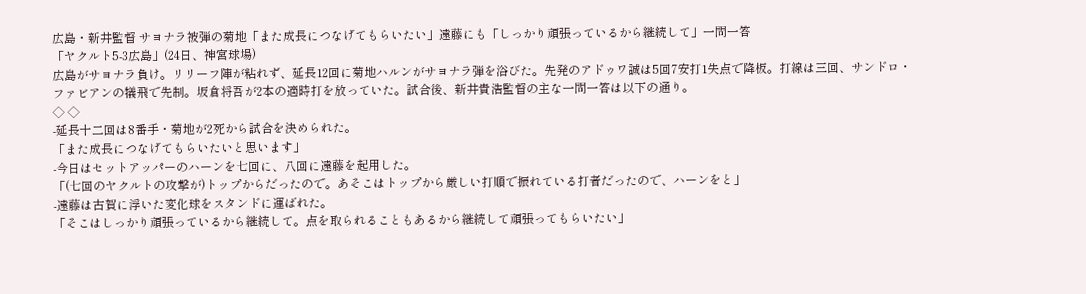広島・新井監督 サヨナラ被弾の菊地「また成長につなげてもらいたい」遠藤にも「しっかり頑張っているから継続して」一問一答
「ヤクルト5-3広島」(24日、神宮球場)
広島がサヨナラ負け。リリーフ陣が粘れず、延長12回に菊地ハルンがサヨナラ弾を浴びた。先発のアドゥワ誠は5回7安打1失点で降板。打線は三回、サンドロ・ファビアンの犠飛で先制。坂倉将吾が2本の適時打を放っていた。試合後、新井貴浩監督の主な一問一答は以下の通り。
◇ ◇
-延長十二回は8番手・菊地が2死から試合を決められた。
「また成長につなげてもらいたいと思います」
-今日はセットアッパーのハーンを七回に、八回に遠藤を起用した。
「(七回のヤクルトの攻撃が)トップからだったので。あそこはトップから厳しい打順で振れている打者だったので、ハーンをと」
-遠藤は古賀に浮いた変化球をスタンドに運ばれた。
「そこはしっかり頑張っているから継続して。点を取られることもあるから継続して頑張ってもらいたい」